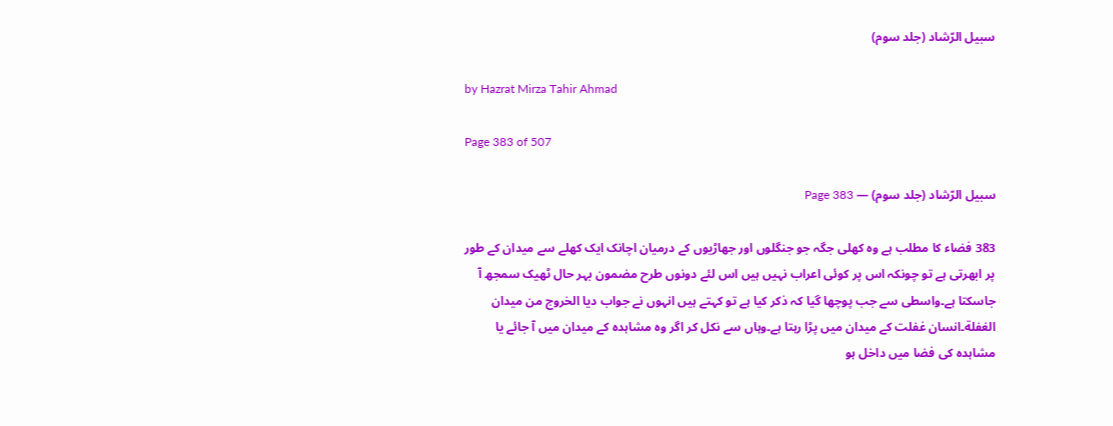سبیل الرّشاد (جلد سوم)

by Hazrat Mirza Tahir Ahmad

Page 383 of 507

سبیل الرّشاد (جلد سوم) — Page 383

383 فضاء کا مطلب ہے وہ کھلی جگہ جو جنگلوں اور جھاڑیوں کے درمیان اچانک ایک کھلے سے میدان کے طور پر ابھرتی ہے تو چونکہ اس پر کوئی اعراب نہیں ہیں اس لئے دونوں طرح مضمون بہر حال ٹھیک سمجھ آ جاسکتا ہے۔واسطی سے جب پوچھا گیا کہ ذکر کیا ہے تو کہتے ہیں انہوں نے جواب دیا الخروج من میدان الغفلة۔انسان غفلت کے میدان میں پڑا رہتا ہے۔وہاں سے نکل کر اگر وہ مشاہدہ کے میدان میں آ جائے یا مشاہدہ کی فضا میں داخل ہو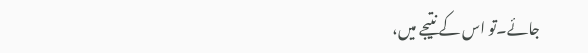جائے۔تو اس کے نتیجے میں،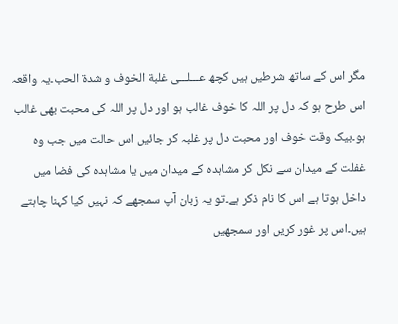مگر اس کے ساتھ شرطیں ہیں کچھ عـــلـــى غلبة الخوف و شدة الحب۔یہ واقعہ اس طرح ہو کہ دل پر اللہ کا خوف غالب ہو اور دل پر اللہ کی محبت بھی غالب ہو۔بیک وقت خوف اور محبت دل پر غلبہ کر جائیں اس حالت میں جب وہ غفلت کے میدان سے نکل کر مشاہدہ کے میدان میں یا مشاہدہ کی فضا میں داخل ہوتا ہے اس کا نام ذکر ہے۔تو یہ زبان آپ سمجھے کہ نہیں کیا کہنا چاہتے ہیں۔اس پر غور کریں اور سمجھیں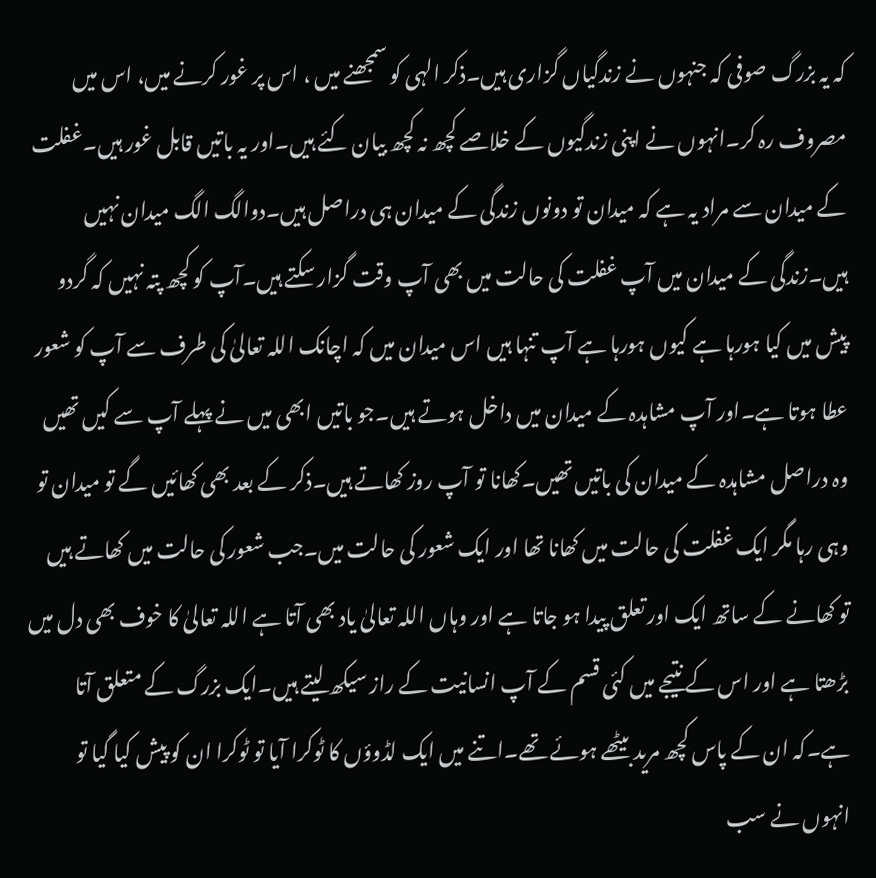کہ یہ بزرگ صوفی کہ جنہوں نے زندگیاں گزاری ہیں۔ذکر الہی کو سمجھنے میں ، اس پر غور کرنے میں، اس میں مصروف رہ کر۔انہوں نے اپنی زندگیوں کے خلاصے کچھ نہ کچھ بیان کئے ہیں۔اور یہ باتیں قابل غور ہیں۔غفلت کے میدان سے مراد یہ ہے کہ میدان تو دونوں زندگی کے میدان ہی دراصل ہیں۔دوالگ الگ میدان نہیں ہیں۔زندگی کے میدان میں آپ غفلت کی حالت میں بھی آپ وقت گزار سکتے ہیں۔آپ کو کچھ پتہ نہیں کہ گردو پیش میں کیا ہورہا ہے کیوں ہورہا ہے آپ تنہا ہیں اس میدان میں کہ اچانک اللہ تعالیٰ کی طرف سے آپ کو شعور عطا ہوتا ہے۔اور آپ مشاہدہ کے میدان میں داخل ہوتے ہیں۔جو باتیں ابھی میں نے پہلے آپ سے کیں تھیں وہ دراصل مشاہدہ کے میدان کی باتیں تھیں۔کھانا تو آپ روز کھاتے ہیں۔ذکر کے بعد بھی کھائیں گے تو میدان تو وہی رہا مگر ایک غفلت کی حالت میں کھانا تھا اور ایک شعور کی حالت میں۔جب شعور کی حالت میں کھاتے ہیں تو کھانے کے ساتھ ایک اور تعلق پیدا ہو جاتا ہے اور وہاں اللہ تعالیٰ یاد بھی آتا ہے اللہ تعالیٰ کا خوف بھی دل میں بڑھتا ہے اور اس کے نتیجے میں کئی قسم کے آپ انسانیت کے راز سیکھ لیتے ہیں۔ایک بزرگ کے متعلق آتا ہے۔کہ ان کے پاس کچھ مرید بیٹھے ہوئے تھے۔اتنے میں ایک لڈوؤں کا ٹوکرا آیا تو ٹوکرا ان کو پیش کیا گیا تو انہوں نے سب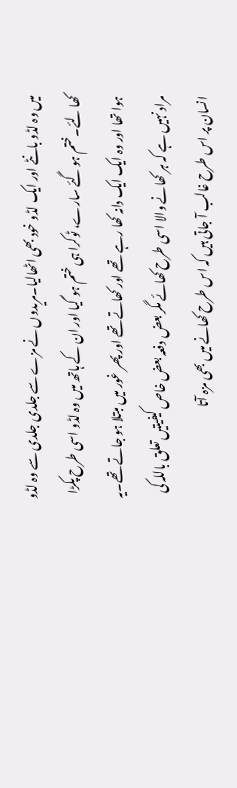میں وہ لڈو بانٹے اور ایک لڈو خود بھی اٹھالیا۔مریدوں نے مزے سے جلدی جلدی سے وہ لڈو کھا لئے۔ختم ہو گئے سارے، ٹوکرا ہی ختم ہو گیا اور ان کے ہاتھ میں وہ لڈو اسی طرح پکڑا ہوا تھا اور وہ ایک ایک دانہ کھا رہے تھے اور کھاتے تھے اور پھر غور میں مبتلا ہو جاتے تھے۔یہ مراد نہیں ہے کہ ہر کھانے والا اسی طرح کھائے مگر بعض دفعہ بعض خاص کیفیتیں تعلق باللہ کی انسان پر اس طرح غالب آ جاتی ہیں کہ اس طرح کھانے میں بھی مزہ آتا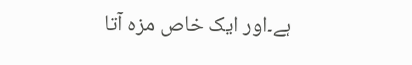ہے۔اور ایک خاص مزہ آتا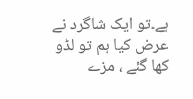ہے۔تو ایک شاگرد نے عرض کیا ہم تو لڈو کھا گئے ، مزے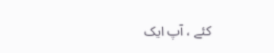کئے ، آپ ایک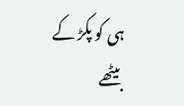ہی کو پکڑ کے بیٹھے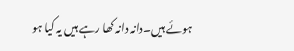ہوئے ہیں۔دانہ دانہ کھا رہے ہیں یہ کیا ہو